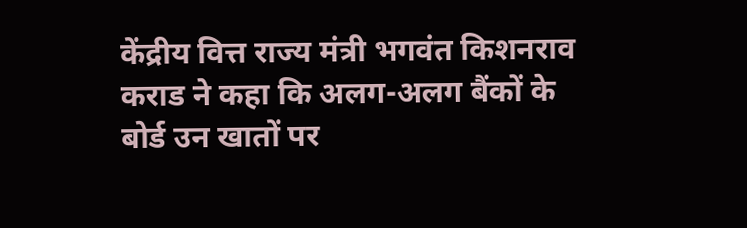केंद्रीय वित्त राज्य मंत्री भगवंत किशनराव कराड ने कहा कि अलग-अलग बैंकों के बोर्ड उन खातों पर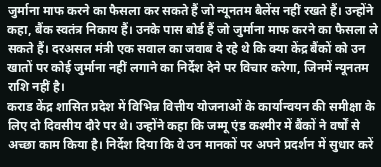जुर्माना माफ करने का फैसला कर सकते हैं जो न्यूनतम बैलेंस नहीं रखते हैं। उन्होंने कहा, बैंक स्वतंत्र निकाय हैं। उनके पास बोर्ड हैं जो जुर्माना माफ करने का फैसला ले सकते हैं। दरअसल मंत्री एक सवाल का जवाब दे रहे थे कि क्या केंद्र बैंकों को उन खातों पर कोई जुर्माना नहीं लगाने का निर्देश देने पर विचार करेगा, जिनमें न्यूनतम राशि नहीं है।
कराड केंद्र शासित प्रदेश में विभिन्न वित्तीय योजनाओं के कार्यान्वयन की समीक्षा के लिए दो दिवसीय दौरे पर थे। उन्होंने कहा कि जम्मू एंड कश्मीर में बैंकों ने वर्षों से अच्छा काम किया है। निर्देश दिया कि वे उन मानकों पर अपने प्रदर्शन में सुधार करें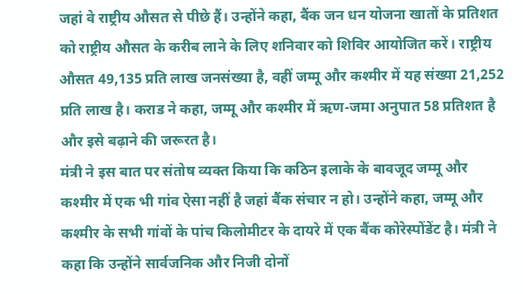जहां वे राष्ट्रीय औसत से पीछे हैं। उन्होंने कहा, बैंक जन धन योजना खातों के प्रतिशत को राष्ट्रीय औसत के करीब लाने के लिए शनिवार को शिविर आयोजित करें। राष्ट्रीय औसत 49,135 प्रति लाख जनसंख्या है, वहीं जम्मू और कश्मीर में यह संख्या 21,252 प्रति लाख है। कराड ने कहा, जम्मू और कश्मीर में ऋण-जमा अनुपात 58 प्रतिशत है और इसे बढ़ाने की जरूरत है।
मंत्री ने इस बात पर संतोष व्यक्त किया कि कठिन इलाके के बावजूद जम्मू और कश्मीर में एक भी गांव ऐसा नहीं है जहां बैंक संचार न हो। उन्होंने कहा, जम्मू और कश्मीर के सभी गांवों के पांच किलोमीटर के दायरे में एक बैंक कोरेस्पोंडेंट है। मंत्री ने कहा कि उन्होंने सार्वजनिक और निजी दोनों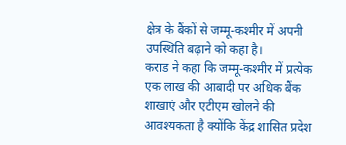क्षेत्र के बैंकों से जम्मू-कश्मीर में अपनी उपस्थिति बढ़ाने को कहा है।
कराड ने कहा कि जम्मू-कश्मीर में प्रत्येक एक लाख की आबादी पर अधिक बैंक शाखाएं और एटीएम खोलने की आवश्यकता है क्योंकि केंद्र शासित प्रदेश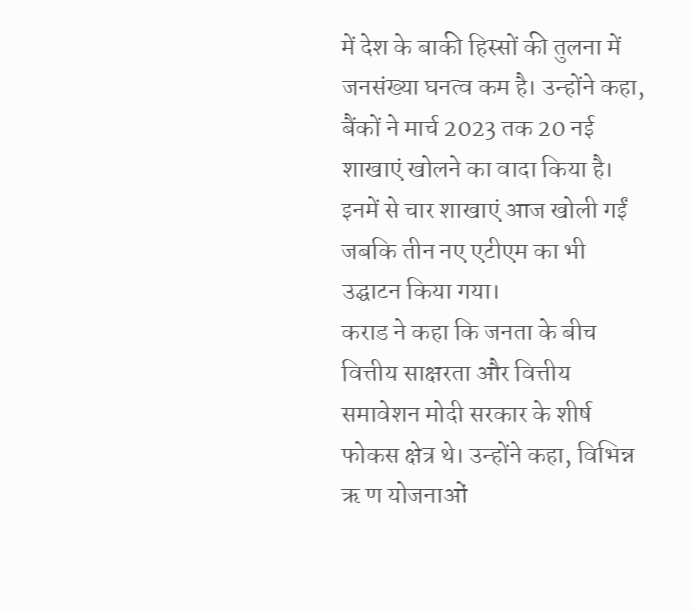में देश के बाकी हिस्सों की तुलना में जनसंख्या घनत्व कम है। उन्होंने कहा, बैंकों ने मार्च 2023 तक 20 नई शाखाएं खोलने का वादा किया है। इनमें से चार शाखाएं आज खोली गईं जबकि तीन नए एटीएम का भी उद्घाटन किया गया।
कराड ने कहा कि जनता के बीच वित्तीय साक्षरता और वित्तीय समावेशन मोदी सरकार के शीर्ष फोकस क्षेत्र थे। उन्होंने कहा, विभिन्न ऋ ण योजनाओं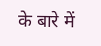के बारे में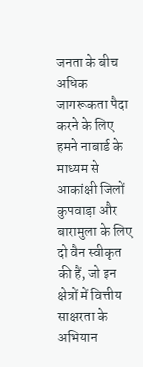जनता के बीच अधिक जागरूकता पैदा करने के लिए हमने नाबार्ड के माध्यम से आकांक्षी जिलों कुपवाड़ा और बारामुला के लिए दो वैन स्वीकृत की हैं, जो इन क्षेत्रों में वित्तीय साक्षरता के अभियान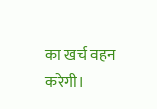का खर्च वहन करेगी।